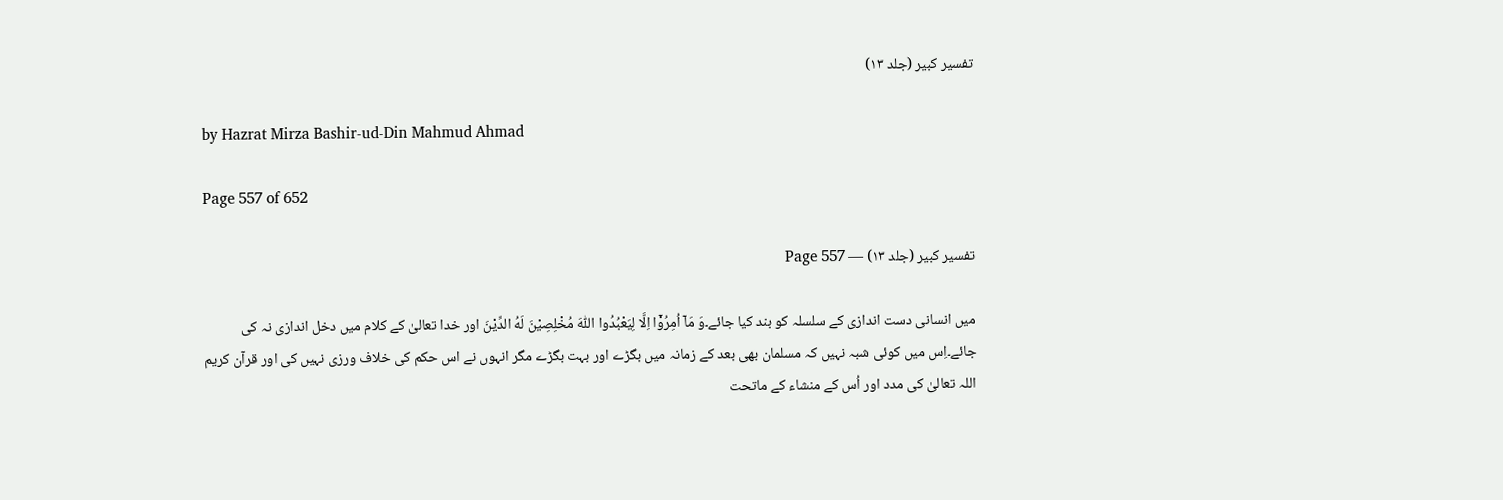تفسیر کبیر (جلد ۱۳)

by Hazrat Mirza Bashir-ud-Din Mahmud Ahmad

Page 557 of 652

تفسیر کبیر (جلد ۱۳) — Page 557

میں انسانی دست اندازی کے سلسلہ کو بند کیا جائے۔وَ مَاۤ اُمِرُوْۤا اِلَّا لِيَعْبُدُوا اللّٰهَ مُخْلِصِيْنَ لَهُ الدِّيْنَ اور خدا تعالیٰ کے کلام میں دخل اندازی نہ کی جائے۔اِس میں کوئی شبہ نہیں کہ مسلمان بھی بعد کے زمانہ میں بگڑے اور بہت بگڑے مگر انہوں نے اس حکم کی خلاف ورزی نہیں کی اور قرآن کریم اللہ تعالیٰ کی مدد اور اُس کے منشاء کے ماتحت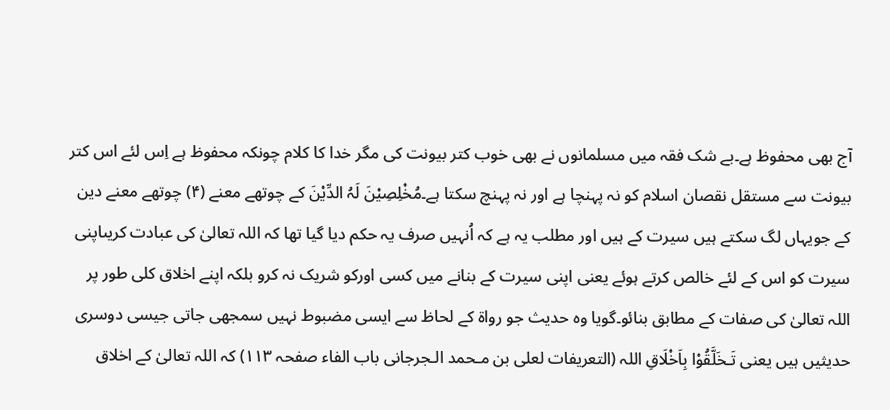آج بھی محفوظ ہے۔بے شک فقہ میں مسلمانوں نے بھی خوب کتر بیونت کی مگر خدا کا کلام چونکہ محفوظ ہے اِس لئے اس کتر بیونت سے مستقل نقصان اسلام کو نہ پہنچا ہے اور نہ پہنچ سکتا ہے۔مُخْلِصِیْنَ لَہُ الدِّیْنَ کے چوتھے معنے (۴) چوتھے معنے دین کے جویہاں لگ سکتے ہیں سیرت کے ہیں اور مطلب یہ ہے کہ اُنہیں صرف یہ حکم دیا گیا تھا کہ اللہ تعالیٰ کی عبادت کریںاپنی سیرت کو اس کے لئے خالص کرتے ہوئے یعنی اپنی سیرت کے بنانے میں کسی اورکو شریک نہ کرو بلکہ اپنے اخلاق کلی طور پر اللہ تعالیٰ کی صفات کے مطابق بنائو۔گویا وہ حدیث جو رواۃ کے لحاظ سے ایسی مضبوط نہیں سمجھی جاتی جیسی دوسری حدیثیں ہیں یعنی تَـخَلَّقُوْا بِاَخْلَاقِ اللہ (التعریفات لعلی بن مـحمد الـجرجانی باب الفاء صفحہ ۱۱۳) کہ اللہ تعالیٰ کے اخلاق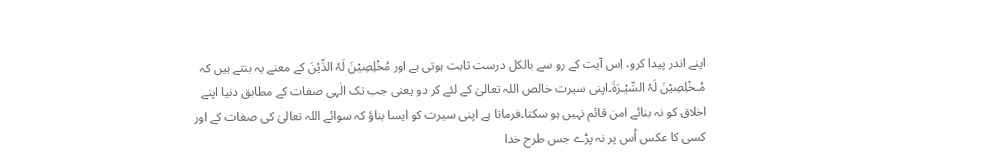اپنے اندر پیدا کرو، اِس آیت کے رو سے بالکل درست ثابت ہوتی ہے اور مُخْلِصِیْنَ لَہُ الدِّیْنَ کے معنے یہ بنتے ہیں کہ مُـخْلِصِیْنَ لَہُ السِّیْـرَۃَ۔اپنی سیرت خالص اللہ تعالیٰ کے لئے کر دو یعنی جب تک الٰہی صفات کے مطابق دنیا اپنے اخلاق کو نہ بنائے امن قائم نہیں ہو سکتا۔فرماتا ہے اپنی سیرت کو ایسا بناؤ کہ سوائے اللہ تعالیٰ کی صفات کے اور کسی کا عکس اُس پر نہ پڑے جس طرح خدا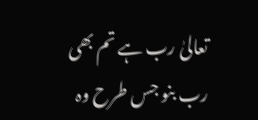تعالیٰ رب ہے تم بھی رب بنو جس طرح وہ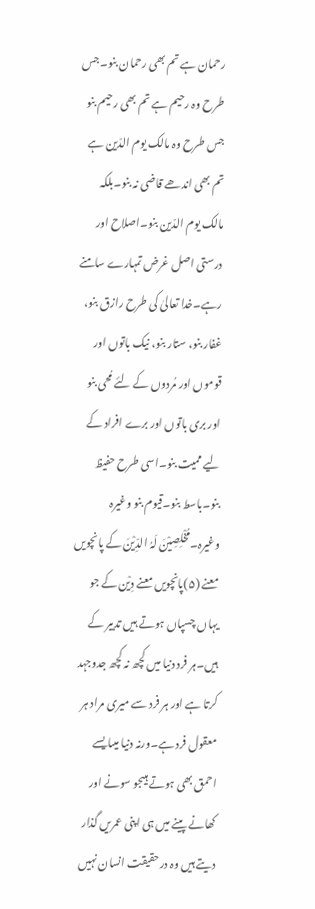رحمان ہے تم بھی رحمان بنو۔جس طرح وہ رحیم ہے تم بھی رحیم بنو جس طرح وہ مالک یوم الدّین ہے تم بھی اندھے قاضی نہ بنو۔بلکہ مالک یوم الدّین بنو۔اصلاح اور درستی اصل غرض تمہارے سامنے رہے۔خدا تعالیٰ کی طرح رازق بنو، غفار بنو، ستار بنو، نیک باتوں اور قوموں اور مُردوں کے لئے مُحی بنو اور بری باتوں اور برے افراد کے لیے ممیت بنو۔اسی طرح حفیظ بنو۔باسط بنو۔قیوم بنو وغیرہ وغیرہ۔مُخْلِصِیْنَ لَہُ الدِّیْنَ کے پانچویں معنے (۵)پانچویں معنے دِیْن کے جو یہاں چسپاں ہوتے ہیں تدبیر کے ہیں۔ہر فرد دنیا میں کچھ نہ کچھ جدوجہد کرتا ہے اور ہر فرد سے میری مراد ہر معقول فرد ہے۔ورنہ دنیا میںایسے احمق بھی ہوتے ہیںجو سونے اور کھانے پینے میں ہی اپنی عمریں گذار دیتے ہیں وہ درحقیقت انسان نہیں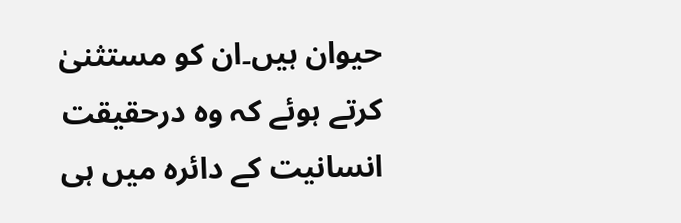حیوان ہیں۔ان کو مستثنیٰ کرتے ہوئے کہ وہ درحقیقت انسانیت کے دائرہ میں ہی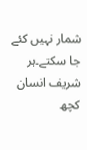شمار نہیں کئے جا سکتے۔ہر شریف انسان کچھ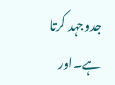جدوجہد کرتا ہے۔اور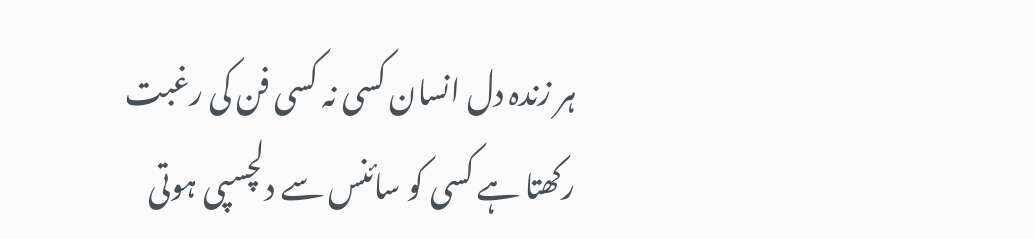ہر زندہ دل انسان کسی نہ کسی فن کی رغبت رکھتا ہے کسی کو سائنس سے دلچسپی ہوتی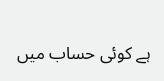ہے کوئی حساب میں